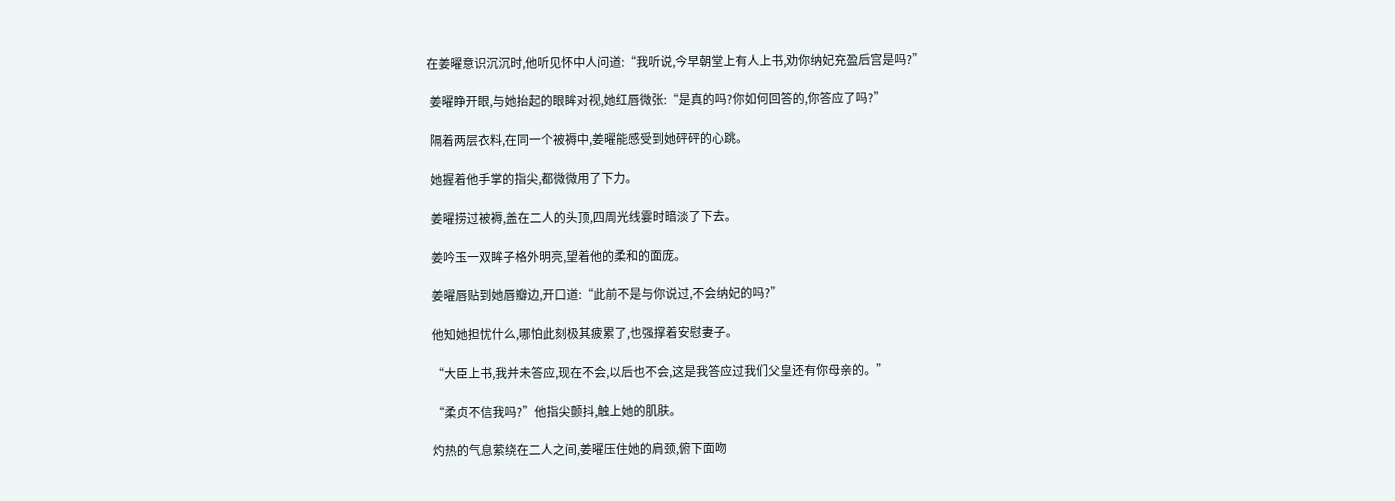在姜曜意识沉沉时,他听见怀中人问道:“我听说,今早朝堂上有人上书,劝你纳妃充盈后宫是吗?”

 姜曜睁开眼,与她抬起的眼眸对视,她红唇微张:“是真的吗?你如何回答的,你答应了吗?”

 隔着两层衣料,在同一个被褥中,姜曜能感受到她砰砰的心跳。

 她握着他手掌的指尖,都微微用了下力。

 姜曜捞过被褥,盖在二人的头顶,四周光线霎时暗淡了下去。

 姜吟玉一双眸子格外明亮,望着他的柔和的面庞。

 姜曜唇贴到她唇瓣边,开口道:“此前不是与你说过,不会纳妃的吗?”

 他知她担忧什么,哪怕此刻极其疲累了,也强撑着安慰妻子。

 “大臣上书,我并未答应,现在不会,以后也不会,这是我答应过我们父皇还有你母亲的。”

 “柔贞不信我吗?”他指尖颤抖,触上她的肌肤。

 灼热的气息萦绕在二人之间,姜曜压住她的肩颈,俯下面吻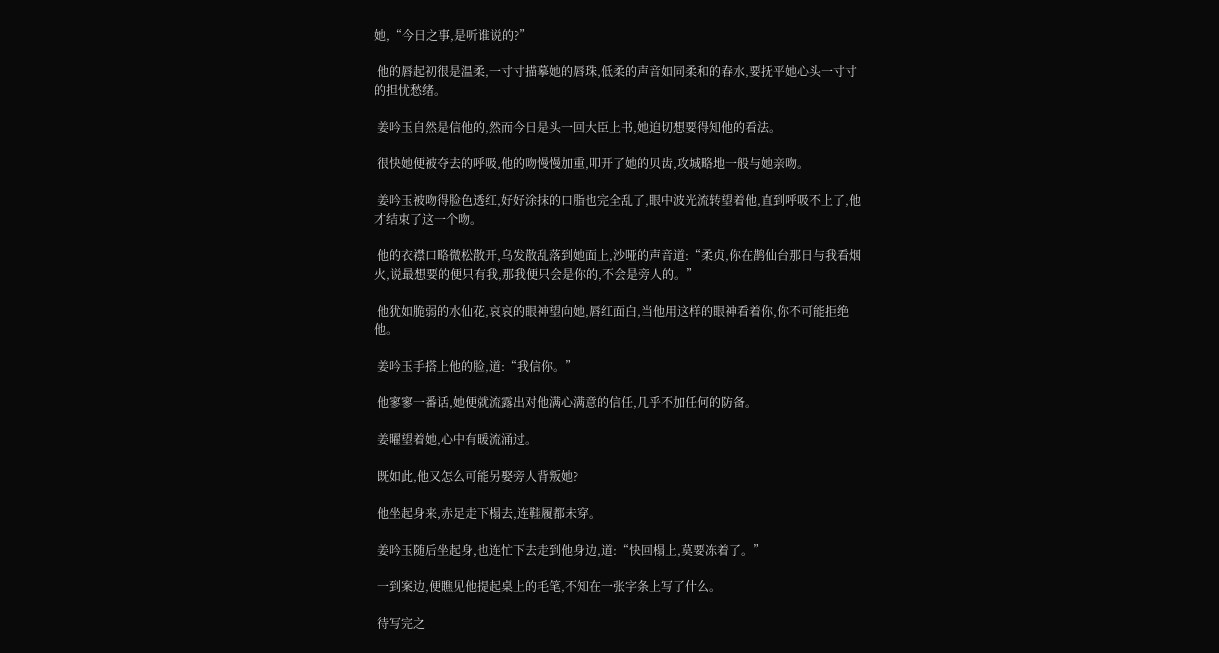她,“今日之事,是听谁说的?”

 他的唇起初很是温柔,一寸寸描摹她的唇珠,低柔的声音如同柔和的春水,要抚平她心头一寸寸的担忧愁绪。

 姜吟玉自然是信他的,然而今日是头一回大臣上书,她迫切想要得知他的看法。

 很快她便被夺去的呼吸,他的吻慢慢加重,叩开了她的贝齿,攻城略地一般与她亲吻。

 姜吟玉被吻得脸色透红,好好涂抹的口脂也完全乱了,眼中波光流转望着他,直到呼吸不上了,他才结束了这一个吻。

 他的衣襟口略微松散开,乌发散乱落到她面上,沙哑的声音道:“柔贞,你在鹊仙台那日与我看烟火,说最想要的便只有我,那我便只会是你的,不会是旁人的。”

 他犹如脆弱的水仙花,哀哀的眼神望向她,唇红面白,当他用这样的眼神看着你,你不可能拒绝他。

 姜吟玉手搭上他的脸,道:“我信你。”

 他寥寥一番话,她便就流露出对他满心满意的信任,几乎不加任何的防备。

 姜曜望着她,心中有暖流涌过。

 既如此,他又怎么可能另娶旁人背叛她?

 他坐起身来,赤足走下榻去,连鞋履都未穿。

 姜吟玉随后坐起身,也连忙下去走到他身边,道:“快回榻上,莫要冻着了。”

 一到案边,便瞧见他提起桌上的毛笔,不知在一张字条上写了什么。

 待写完之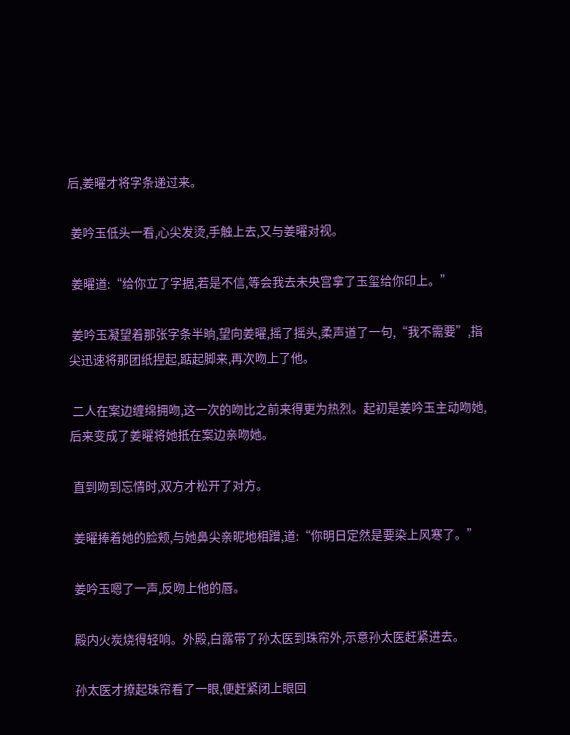后,姜曜才将字条递过来。

 姜吟玉低头一看,心尖发烫,手触上去,又与姜曜对视。

 姜曜道:“给你立了字据,若是不信,等会我去未央宫拿了玉玺给你印上。”

 姜吟玉凝望着那张字条半晌,望向姜曜,摇了摇头,柔声道了一句,“我不需要”,指尖迅速将那团纸捏起,踮起脚来,再次吻上了他。

 二人在案边缠绵拥吻,这一次的吻比之前来得更为热烈。起初是姜吟玉主动吻她,后来变成了姜曜将她抵在案边亲吻她。

 直到吻到忘情时,双方才松开了对方。

 姜曜捧着她的脸颊,与她鼻尖亲昵地相蹭,道:“你明日定然是要染上风寒了。”

 姜吟玉嗯了一声,反吻上他的唇。

 殿内火炭烧得轻响。外殿,白露带了孙太医到珠帘外,示意孙太医赶紧进去。

 孙太医才撩起珠帘看了一眼,便赶紧闭上眼回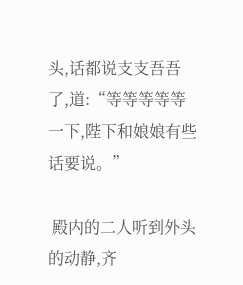头,话都说支支吾吾了,道:“等等等等等一下,陛下和娘娘有些话要说。”

 殿内的二人听到外头的动静,齐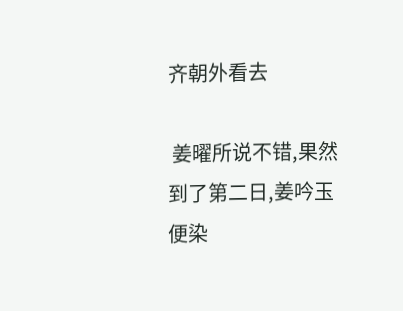齐朝外看去

 姜曜所说不错,果然到了第二日,姜吟玉便染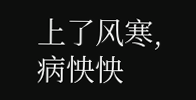上了风寒,病怏怏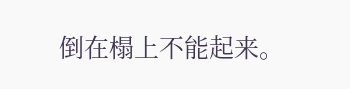倒在榻上不能起来。